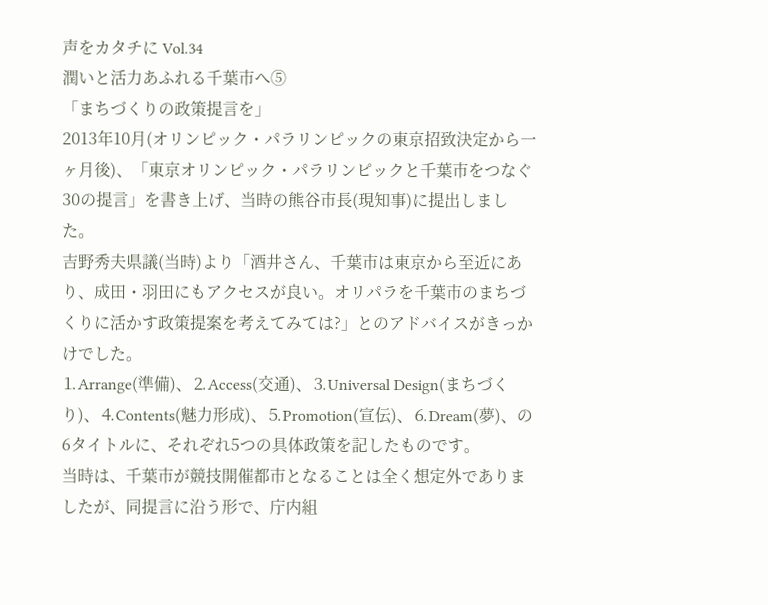声をカタチに Vol.34
潤いと活力あふれる千葉市へ⑤
「まちづくりの政策提言を」
2013年10月(オリンピック・パラリンピックの東京招致決定から一ヶ月後)、「東京オリンピック・パラリンピックと千葉市をつなぐ30の提言」を書き上げ、当時の熊谷市長(現知事)に提出しました。
吉野秀夫県議(当時)より「酒井さん、千葉市は東京から至近にあり、成田・羽田にもアクセスが良い。オリパラを千葉市のまちづくりに活かす政策提案を考えてみては?」とのアドバイスがきっかけでした。
⒈Arrange(準備)、⒉Access(交通)、⒊Universal Design(まちづくり)、⒋Contents(魅力形成)、⒌Promotion(宣伝)、⒍Dream(夢)、の6タイトルに、それぞれ5つの具体政策を記したものです。
当時は、千葉市が競技開催都市となることは全く想定外でありましたが、同提言に沿う形で、庁内組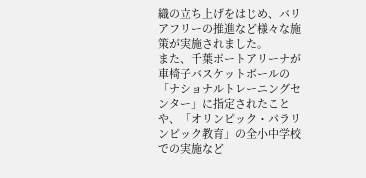織の立ち上げをはじめ、バリアフリーの推進など様々な施策が実施されました。
また、千葉ポートアリーナが車椅子バスケットボールの「ナショナルトレーニングセンター」に指定されたことや、「オリンピック・パラリンピック教育」の全小中学校での実施など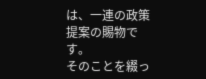は、一連の政策提案の賜物です。
そのことを綴っ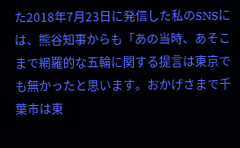た2018年7月23日に発信した私のSNSには、熊谷知事からも「あの当時、あそこまで網羅的な五輪に関する提言は東京でも無かったと思います。おかげさまで千葉市は東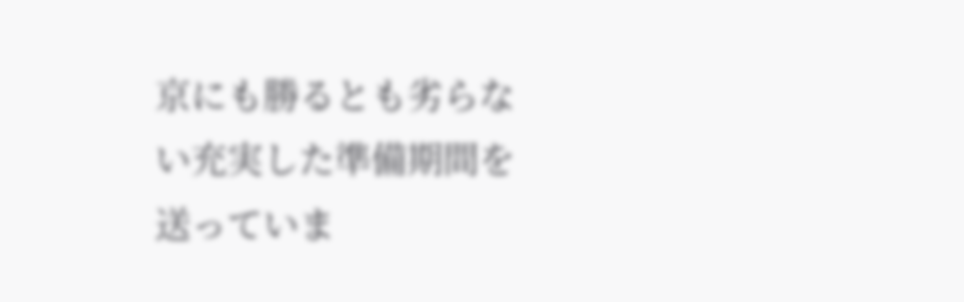京にも勝るとも劣らない充実した準備期間を送っていま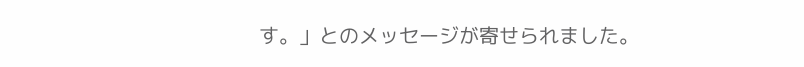す。」とのメッセージが寄せられました。